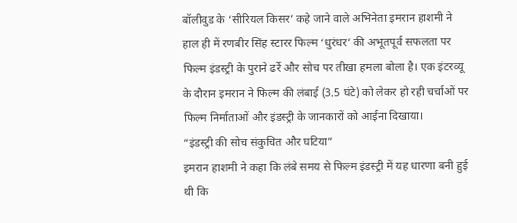बॉलीवुड के ‘सीरियल किसर’ कहे जाने वाले अभिनेता इमरान हाशमी ने हाल ही में रणबीर सिंह स्टारर फिल्म ‘धुरंधर’ की अभूतपूर्व सफलता पर फिल्म इंडस्ट्री के पुराने ढर्रे और सोच पर तीखा हमला बोला है। एक इंटरव्यू के दौरान इमरान ने फिल्म की लंबाई (3.5 घंटे) को लेकर हो रही चर्चाओं पर फिल्म निर्माताओं और इंडस्ट्री के जानकारों को आईना दिखाया।
“इंडस्ट्री की सोच संकुचित और घटिया”
इमरान हाशमी ने कहा कि लंबे समय से फिल्म इंडस्ट्री में यह धारणा बनी हुई थी कि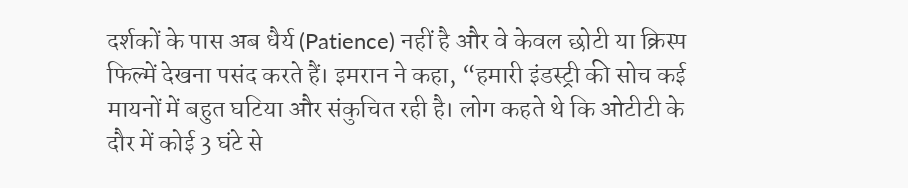दर्शकों के पास अब धैर्य (Patience) नहीं है और वे केवल छोटी या क्रिस्प फिल्में देखना पसंद करते हैं। इमरान ने कहा, “हमारी इंडस्ट्री की सोच कई मायनों में बहुत घटिया और संकुचित रही है। लोग कहते थे कि ओटीटी के दौर में कोई 3 घंटे से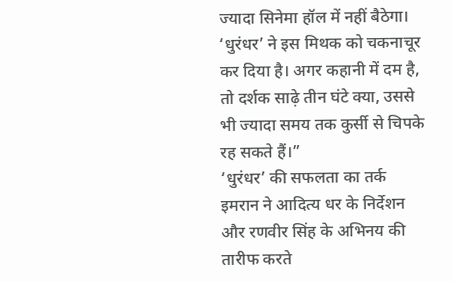ज्यादा सिनेमा हॉल में नहीं बैठेगा। ‘धुरंधर’ ने इस मिथक को चकनाचूर कर दिया है। अगर कहानी में दम है, तो दर्शक साढ़े तीन घंटे क्या, उससे भी ज्यादा समय तक कुर्सी से चिपके रह सकते हैं।”
‘धुरंधर’ की सफलता का तर्क
इमरान ने आदित्य धर के निर्देशन और रणवीर सिंह के अभिनय की तारीफ करते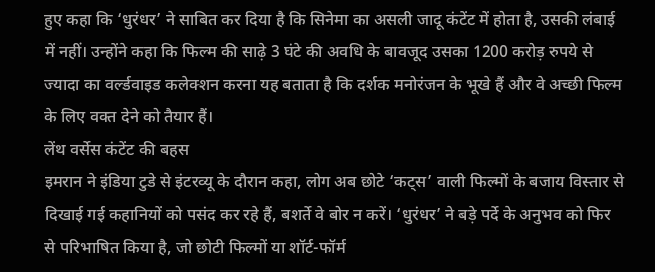हुए कहा कि ‘धुरंधर’ ने साबित कर दिया है कि सिनेमा का असली जादू कंटेंट में होता है, उसकी लंबाई में नहीं। उन्होंने कहा कि फिल्म की साढ़े 3 घंटे की अवधि के बावजूद उसका 1200 करोड़ रुपये से ज्यादा का वर्ल्डवाइड कलेक्शन करना यह बताता है कि दर्शक मनोरंजन के भूखे हैं और वे अच्छी फिल्म के लिए वक्त देने को तैयार हैं।
लेंथ वर्सेस कंटेंट की बहस
इमरान ने इंडिया टुडे से इंटरव्यू के दौरान कहा, लोग अब छोटे ‘कट्स’ वाली फिल्मों के बजाय विस्तार से दिखाई गई कहानियों को पसंद कर रहे हैं, बशर्ते वे बोर न करें। ‘धुरंधर’ ने बड़े पर्दे के अनुभव को फिर से परिभाषित किया है, जो छोटी फिल्मों या शॉर्ट-फॉर्म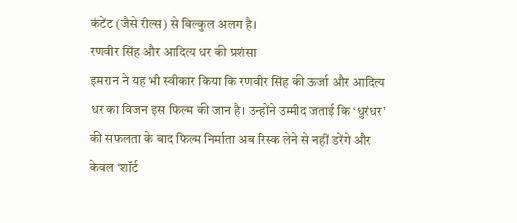कंटेंट (जैसे रील्स) से बिल्कुल अलग है।
रणवीर सिंह और आदित्य धर की प्रशंसा
इमरान ने यह भी स्वीकार किया कि रणवीर सिंह की ऊर्जा और आदित्य धर का विजन इस फिल्म की जान है। उन्होंने उम्मीद जताई कि ‘धुरंधर’ की सफलता के बाद फिल्म निर्माता अब रिस्क लेने से नहीं डरेंगे और केवल ‘शॉर्ट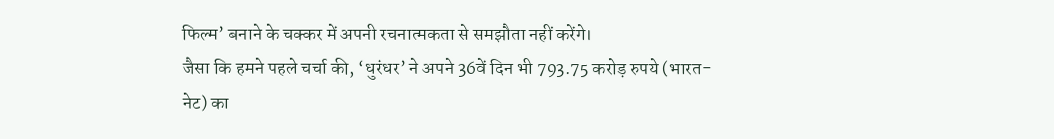फिल्म’ बनाने के चक्कर में अपनी रचनात्मकता से समझौता नहीं करेंगे।
जैसा कि हमने पहले चर्चा की, ‘धुरंधर’ ने अपने 36वें दिन भी 793.75 करोड़ रुपये (भारत-नेट) का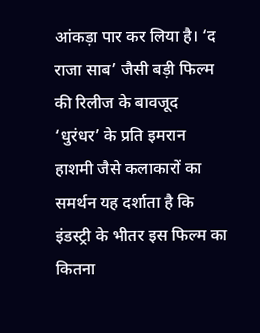आंकड़ा पार कर लिया है। ‘द राजा साब’ जैसी बड़ी फिल्म की रिलीज के बावजूद ‘धुरंधर’ के प्रति इमरान हाशमी जैसे कलाकारों का समर्थन यह दर्शाता है कि इंडस्ट्री के भीतर इस फिल्म का कितना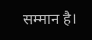सम्मान है।